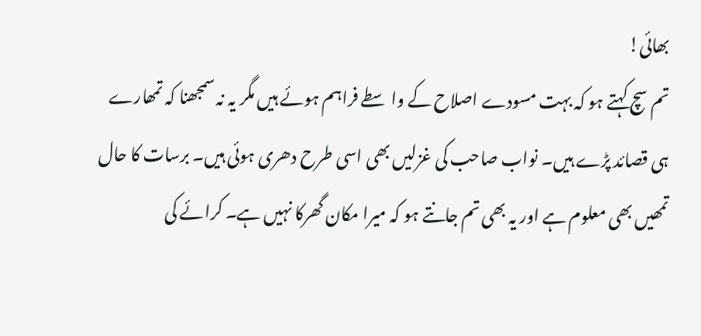بھائی!
تم سچ کہتے ہو کہ بہت مسودے اصلاح کے واسطے فراہم ہوئے ہیں مگر یہ نہ سمجھنا کہ تمھارے ہی قصائد پڑے ہیں۔ نواب صاحب کی غزلیں بھی اسی طرح دھری ہوئی ہیں۔ برسات کا حال تمھیں بھی معلوم ہے اور یہ بھی تم جانتے ہو کہ میرا مکان گھرکا نہیں ہے۔ کرائے کی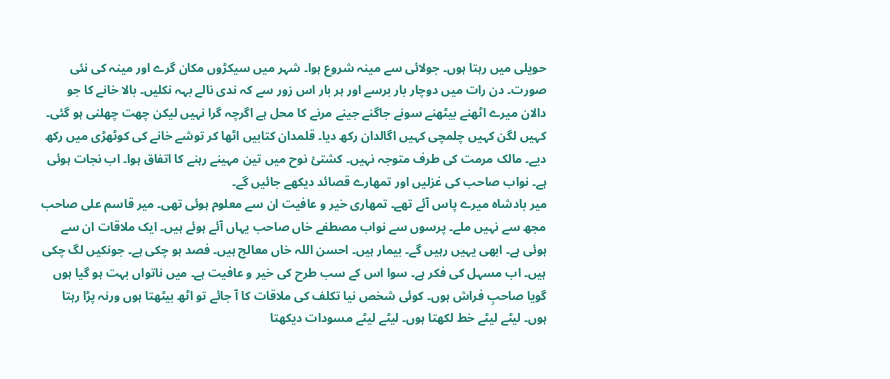حویلی میں رہتا ہوں۔ جولائی سے مینہ شروع ہوا۔ شہر میں سیکڑوں مکان گرے اور مینہ کی نئی صورت۔ دن رات میں دوچار بار برسے اور ہر بار اس زور سے کہ ندی نالے بہہ نکلیں۔ بالا خانے کا جو دالان میرے اٹھنے بیٹھنے سونے جاگنے جینے مرنے کا محل ہے اگرچہ گرا نہیں لیکن چھت چھلنی ہو گئی۔ کہیں لگن کہیں چلمچی کہیں اگالدان رکھ دیا۔ قلمدان کتابیں اٹھا کر توشے خانے کی کوٹھڑی میں رکھ دیے۔ مالک مرمت کی طرف متوجہ نہیں۔ کشتئ نوح میں تین مہینے رہنے کا اتفاق ہوا۔ اب نجات ہوئی ہے۔ نواب صاحب کی غزلیں اور تمھارے قصائد دیکھے جائیں گے۔
میر بادشاہ میرے پاس آئے تھے۔ تمھاری خیر و عافیت ان سے معلوم ہوئی تھی۔ میر قاسم علی صاحب مجھ سے نہیں ملے۔ پرسوں سے نواب مصطفے خاں صاحب یہاں آئے ہوئے ہیں۔ ایک ملاقات ان سے ہوئی ہے۔ ابھی یہیں رہیں گے۔ بیمار ہیں۔ احسن اللہ خاں معالج ہیں۔ فصد ہو چکی ہے۔ جونکیں لگ چکی ہیں۔ اب مسہل کی فکر ہے۔ سوا اس کے سب طرح کی خیر و عافیت ہے۔ میں ناتواں بہت ہو گیا ہوں گویا صاحبِ فراش ہوں۔ کوئی شخص نیا تکلف کی ملاقات کا آ جائے تو اٹھ بیٹھتا ہوں ورنہ پڑا رہتا ہوں۔ لیٹے لیٹے خط لکھتا ہوں۔ لیٹے لیٹے مسودات دیکھتا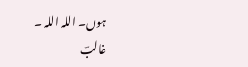ہوں۔ اللہ اللہ ۔
غالبؔ